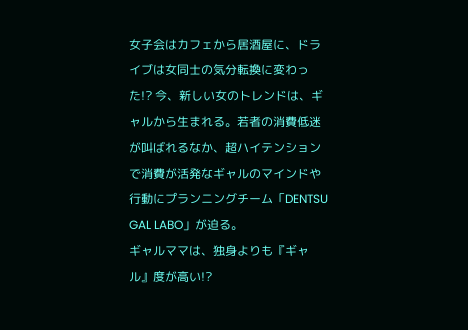女子会はカフェから居酒屋に、ドライブは女同士の気分転換に変わった!? 今、新しい女のトレンドは、ギャルから生まれる。若者の消費低迷が叫ばれるなか、超ハイテンションで消費が活発なギャルのマインドや行動にプランニングチーム「DENTSU GAL LABO」が迫る。
ギャルママは、独身よりも『ギャル』度が高い!?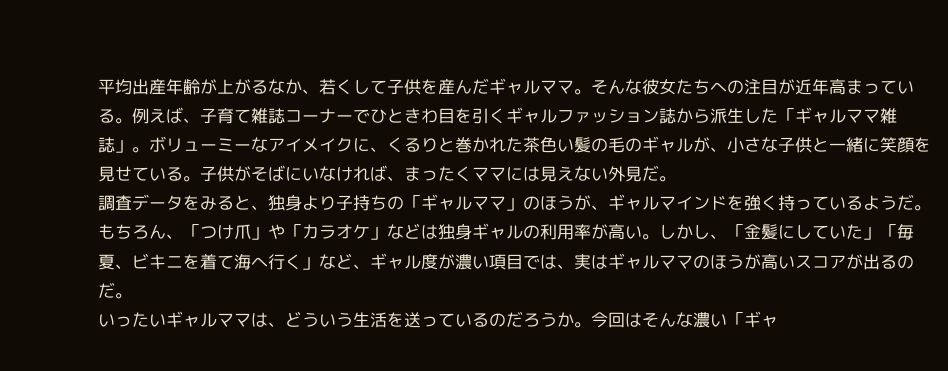平均出産年齢が上がるなか、若くして子供を産んだギャルママ。そんな彼女たちへの注目が近年高まっている。例えば、子育て雑誌コーナーでひときわ目を引くギャルファッション誌から派生した「ギャルママ雑誌」。ボリューミーなアイメイクに、くるりと巻かれた茶色い髪の毛のギャルが、小さな子供と一緒に笑顔を見せている。子供がそばにいなければ、まったくママには見えない外見だ。
調査データをみると、独身より子持ちの「ギャルママ」のほうが、ギャルマインドを強く持っているようだ。もちろん、「つけ爪」や「カラオケ」などは独身ギャルの利用率が高い。しかし、「金髪にしていた」「毎夏、ビキニを着て海へ行く」など、ギャル度が濃い項目では、実はギャルママのほうが高いスコアが出るのだ。
いったいギャルママは、どういう生活を送っているのだろうか。今回はそんな濃い「ギャ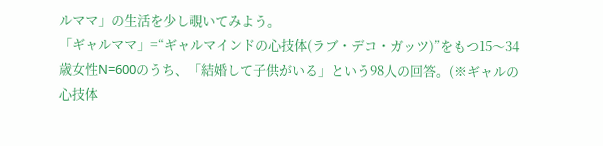ルママ」の生活を少し覗いてみよう。
「ギャルママ」=“ギャルマインドの心技体(ラブ・デコ・ガッツ)”をもつ15〜34歳女性N=600のうち、「結婚して子供がいる」という98人の回答。(※ギャルの心技体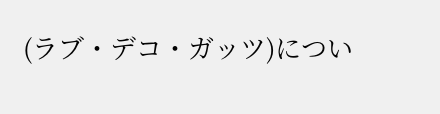(ラブ・デコ・ガッツ)につい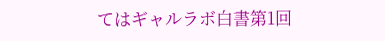てはギャルラボ白書第1回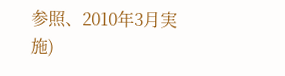参照、2010年3月実施)